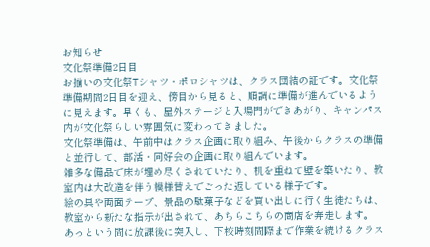お知らせ
文化祭準備2日目
お揃いの文化祭Tシャツ・ポロシャツは、クラス団結の証です。文化祭準備期間2日目を迎え、傍目から見ると、順調に準備が進んでいるように見えます。早くも、屋外ステージと入場門ができあがり、キャンパス内が文化祭らしい雰囲気に変わってきました。
文化祭準備は、午前中はクラス企画に取り組み、午後からクラスの準備と並行して、部活・同好会の企画に取り組んでいます。
雑多な備品で床が埋め尽くされていたり、机を重ねて壁を築いたり、教室内は大改造を伴う模様替えでごった返している様子です。
絵の具や両面テープ、景品の駄菓子などを買い出しに行く生徒たちは、教室から新たな指示が出されて、あちらこちらの商店を奔走します。
あっという間に放課後に突入し、下校時刻間際まで作業を続けるクラス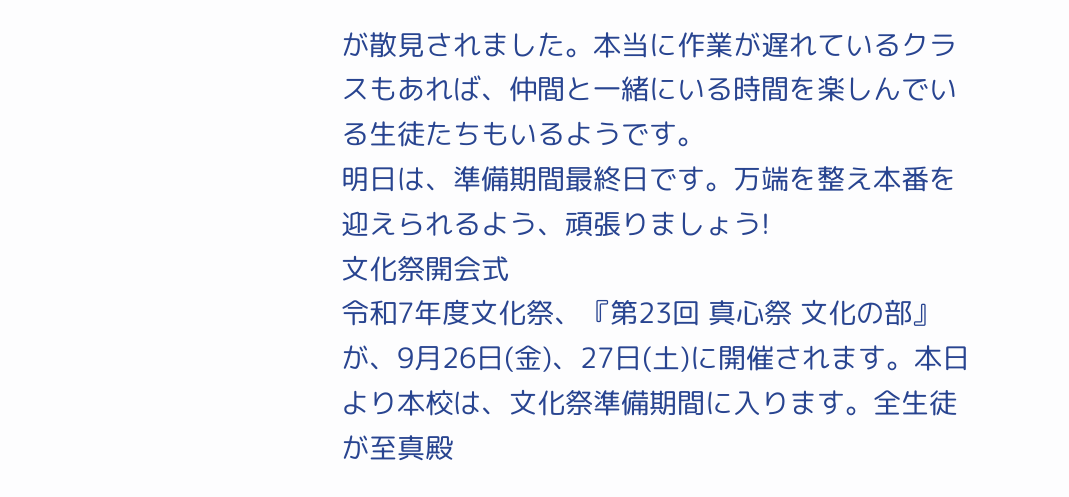が散見されました。本当に作業が遅れているクラスもあれば、仲間と一緒にいる時間を楽しんでいる生徒たちもいるようです。
明日は、準備期間最終日です。万端を整え本番を迎えられるよう、頑張りましょう!
文化祭開会式
令和7年度文化祭、『第23回 真心祭 文化の部』が、9月26日(金)、27日(土)に開催されます。本日より本校は、文化祭準備期間に入ります。全生徒が至真殿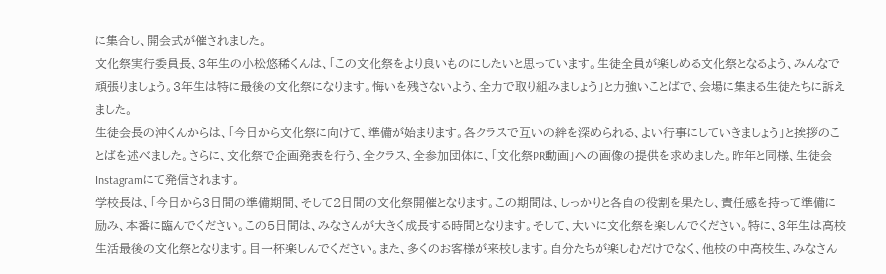に集合し、開会式が催されました。
文化祭実行委員長、3年生の小松悠稀くんは、「この文化祭をより良いものにしたいと思っています。生徒全員が楽しめる文化祭となるよう、みんなで頑張りましょう。3年生は特に最後の文化祭になります。悔いを残さないよう、全力で取り組みましょう」と力強いことばで、会場に集まる生徒たちに訴えました。
生徒会長の沖くんからは、「今日から文化祭に向けて、準備が始まります。各クラスで互いの絆を深められる、よい行事にしていきましょう」と挨拶のことばを述べました。さらに、文化祭で企画発表を行う、全クラス、全参加団体に、「文化祭PR動画」への画像の提供を求めました。昨年と同様、生徒会Instagramにて発信されます。
学校長は、「今日から3日間の準備期間、そして2日間の文化祭開催となります。この期間は、しっかりと各自の役割を果たし、責任感を持って準備に励み、本番に臨んでください。この5日間は、みなさんが大きく成長する時間となります。そして、大いに文化祭を楽しんでください。特に、3年生は高校生活最後の文化祭となります。目一杯楽しんでください。また、多くのお客様が来校します。自分たちが楽しむだけでなく、他校の中高校生、みなさん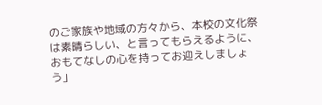のご家族や地域の方々から、本校の文化祭は素晴らしい、と言ってもらえるように、おもてなしの心を持ってお迎えしましょう」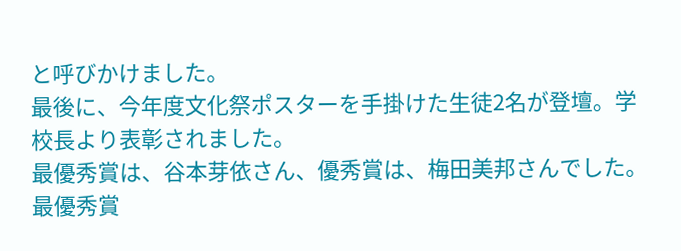と呼びかけました。
最後に、今年度文化祭ポスターを手掛けた生徒2名が登壇。学校長より表彰されました。
最優秀賞は、谷本芽依さん、優秀賞は、梅田美邦さんでした。最優秀賞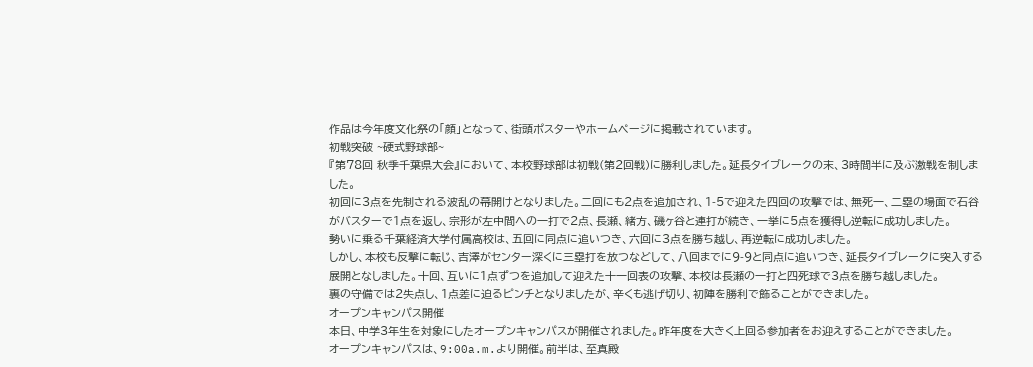作品は今年度文化祭の「顔」となって、街頭ポスターやホームページに掲載されています。
初戦突破 ~硬式野球部~
『第78回 秋季千葉県大会』において、本校野球部は初戦(第2回戦)に勝利しました。延長タイブレークの末、3時間半に及ぶ激戦を制しました。
初回に3点を先制される波乱の幕開けとなりました。二回にも2点を追加され、1-5で迎えた四回の攻撃では、無死一、二塁の場面で石谷がバスターで1点を返し、宗形が左中間への一打で2点、長瀬、緒方、磯ヶ谷と連打が続き、一挙に5点を獲得し逆転に成功しました。
勢いに乗る千葉経済大学付属高校は、五回に同点に追いつき、六回に3点を勝ち越し、再逆転に成功しました。
しかし、本校も反撃に転じ、吉澤がセンター深くに三塁打を放つなどして、八回までに9-9と同点に追いつき、延長タイブレークに突入する展開となしました。十回、互いに1点ずつを追加して迎えた十一回表の攻撃、本校は長瀬の一打と四死球で3点を勝ち越しました。
裏の守備では2失点し、1点差に迫るピンチとなりましたが、辛くも逃げ切り、初陣を勝利で飾ることができました。
オープンキャンパス開催
本日、中学3年生を対象にしたオープンキャンパスが開催されました。昨年度を大きく上回る参加者をお迎えすることができました。
オープンキャンパスは、9:00a.m.より開催。前半は、至真殿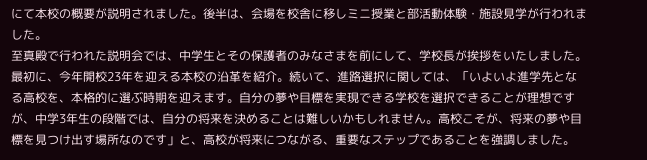にて本校の概要が説明されました。後半は、会場を校舎に移しミニ授業と部活動体験・施設見学が行われました。
至真殿で行われた説明会では、中学生とその保護者のみなさまを前にして、学校長が挨拶をいたしました。最初に、今年開校23年を迎える本校の沿革を紹介。続いて、進路選択に関しては、「いよいよ進学先となる高校を、本格的に選ぶ時期を迎えます。自分の夢や目標を実現できる学校を選択できることが理想ですが、中学3年生の段階では、自分の将来を決めることは難しいかもしれません。高校こそが、将来の夢や目標を見つけ出す場所なのです」と、高校が将来につながる、重要なステップであることを強調しました。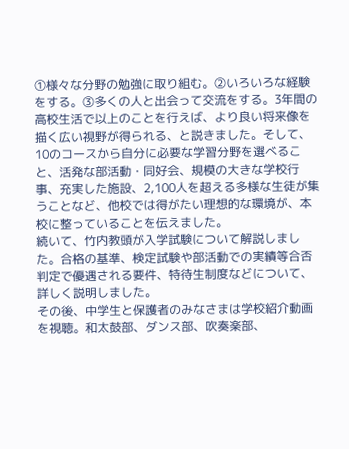①様々な分野の勉強に取り組む。②いろいろな経験をする。③多くの人と出会って交流をする。3年間の高校生活で以上のことを行えば、より良い将来像を描く広い視野が得られる、と説きました。そして、10のコースから自分に必要な学習分野を選べること、活発な部活動・同好会、規模の大きな学校行事、充実した施設、2,100人を超える多様な生徒が集うことなど、他校では得がたい理想的な環境が、本校に整っていることを伝えました。
続いて、竹内教頭が入学試験について解説しました。合格の基準、検定試験や部活動での実績等合否判定で優遇される要件、特待生制度などについて、詳しく説明しました。
その後、中学生と保護者のみなさまは学校紹介動画を視聴。和太鼓部、ダンス部、吹奏楽部、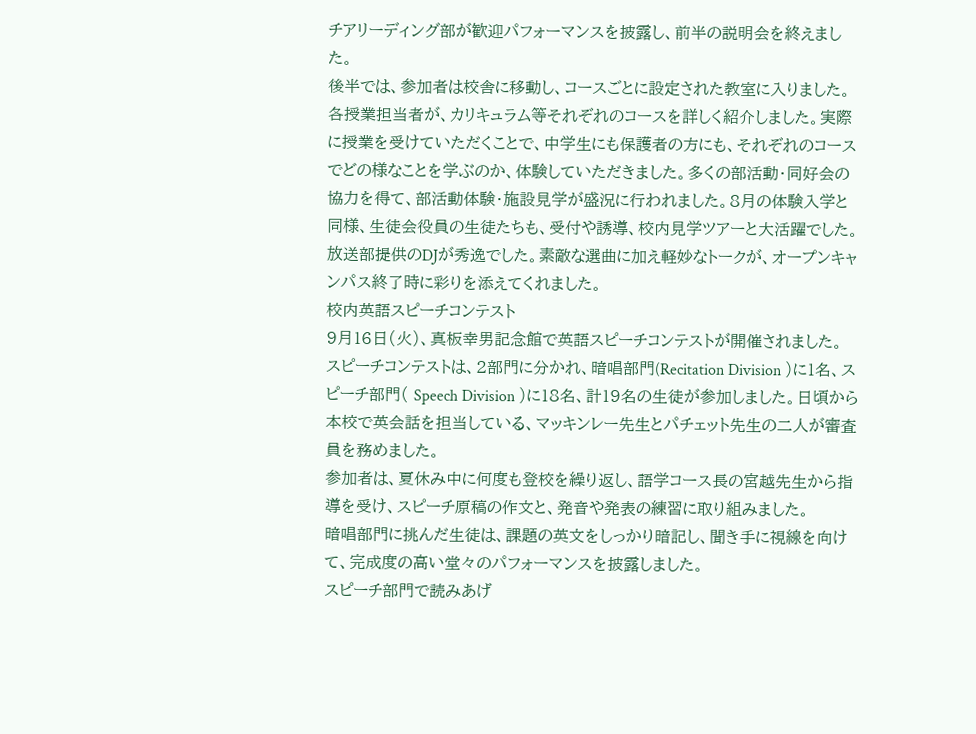チアリーディング部が歓迎パフォーマンスを披露し、前半の説明会を終えました。
後半では、参加者は校舎に移動し、コースごとに設定された教室に入りました。各授業担当者が、カリキュラム等それぞれのコースを詳しく紹介しました。実際に授業を受けていただくことで、中学生にも保護者の方にも、それぞれのコースでどの様なことを学ぶのか、体験していただきました。多くの部活動・同好会の協力を得て、部活動体験・施設見学が盛況に行われました。8月の体験入学と同様、生徒会役員の生徒たちも、受付や誘導、校内見学ツアーと大活躍でした。放送部提供のDJが秀逸でした。素敵な選曲に加え軽妙なトークが、オープンキャンパス終了時に彩りを添えてくれました。
校内英語スピーチコンテスト
9月16日(火)、真板幸男記念館で英語スピーチコンテストが開催されました。
スピーチコンテストは、2部門に分かれ、暗唱部門(Recitation Division )に1名、スピーチ部門( Speech Division )に18名、計19名の生徒が参加しました。日頃から本校で英会話を担当している、マッキンレー先生とパチェット先生の二人が審査員を務めました。
参加者は、夏休み中に何度も登校を繰り返し、語学コース長の宮越先生から指導を受け、スピーチ原稿の作文と、発音や発表の練習に取り組みました。
暗唱部門に挑んだ生徒は、課題の英文をしっかり暗記し、聞き手に視線を向けて、完成度の高い堂々のパフォーマンスを披露しました。
スピーチ部門で読みあげ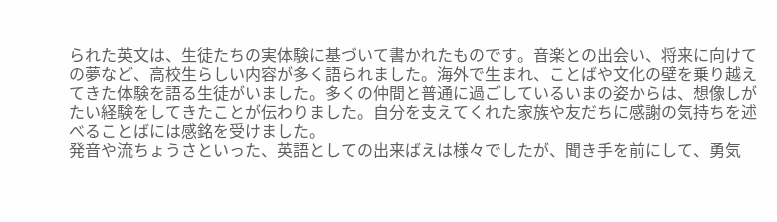られた英文は、生徒たちの実体験に基づいて書かれたものです。音楽との出会い、将来に向けての夢など、高校生らしい内容が多く語られました。海外で生まれ、ことばや文化の壁を乗り越えてきた体験を語る生徒がいました。多くの仲間と普通に過ごしているいまの姿からは、想像しがたい経験をしてきたことが伝わりました。自分を支えてくれた家族や友だちに感謝の気持ちを述べることばには感銘を受けました。
発音や流ちょうさといった、英語としての出来ばえは様々でしたが、聞き手を前にして、勇気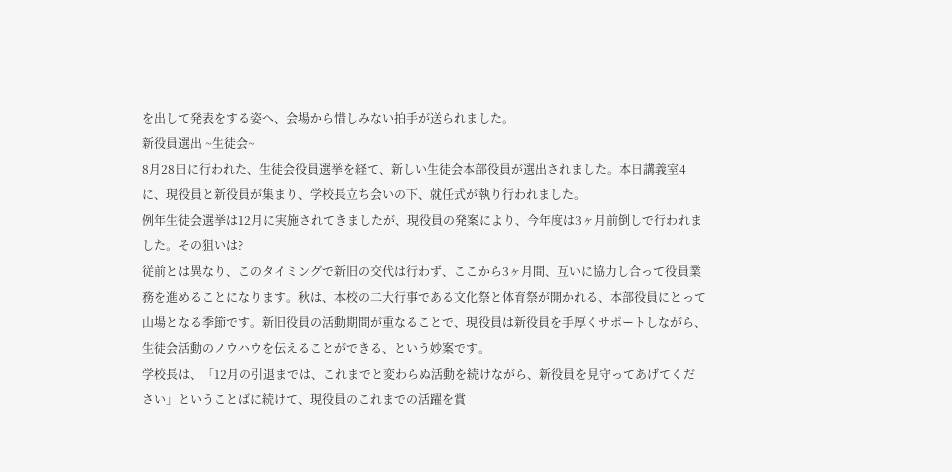を出して発表をする姿へ、会場から惜しみない拍手が送られました。
新役員選出 ~生徒会~
8月28日に行われた、生徒会役員選挙を経て、新しい生徒会本部役員が選出されました。本日講義室4に、現役員と新役員が集まり、学校長立ち会いの下、就任式が執り行われました。
例年生徒会選挙は12月に実施されてきましたが、現役員の発案により、今年度は3ヶ月前倒しで行われました。その狙いは?
従前とは異なり、このタイミングで新旧の交代は行わず、ここから3ヶ月間、互いに協力し合って役員業務を進めることになります。秋は、本校の二大行事である文化祭と体育祭が開かれる、本部役員にとって山場となる季節です。新旧役員の活動期間が重なることで、現役員は新役員を手厚くサポートしながら、生徒会活動のノウハウを伝えることができる、という妙案です。
学校長は、「12月の引退までは、これまでと変わらぬ活動を続けながら、新役員を見守ってあげてください」ということばに続けて、現役員のこれまでの活躍を賞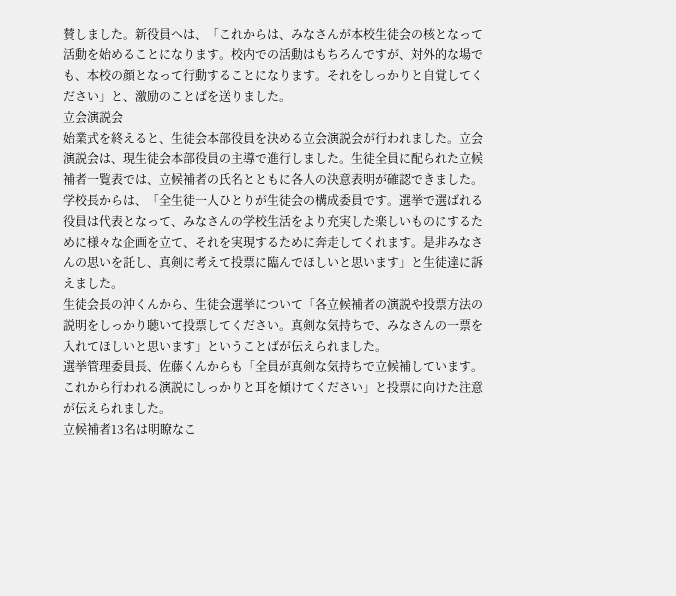賛しました。新役員へは、「これからは、みなさんが本校生徒会の核となって活動を始めることになります。校内での活動はもちろんですが、対外的な場でも、本校の顔となって行動することになります。それをしっかりと自覚してください」と、激励のことばを送りました。
立会演説会
始業式を終えると、生徒会本部役員を決める立会演説会が行われました。立会演説会は、現生徒会本部役員の主導で進行しました。生徒全員に配られた立候補者一覧表では、立候補者の氏名とともに各人の決意表明が確認できました。
学校長からは、「全生徒一人ひとりが生徒会の構成委員です。選挙で選ばれる役員は代表となって、みなさんの学校生活をより充実した楽しいものにするために様々な企画を立て、それを実現するために奔走してくれます。是非みなさんの思いを託し、真剣に考えて投票に臨んでほしいと思います」と生徒達に訴えました。
生徒会長の沖くんから、生徒会選挙について「各立候補者の演説や投票方法の説明をしっかり聴いて投票してください。真剣な気持ちで、みなさんの一票を入れてほしいと思います」ということばが伝えられました。
選挙管理委員長、佐藤くんからも「全員が真剣な気持ちで立候補しています。これから行われる演説にしっかりと耳を傾けてください」と投票に向けた注意が伝えられました。
立候補者13名は明瞭なこ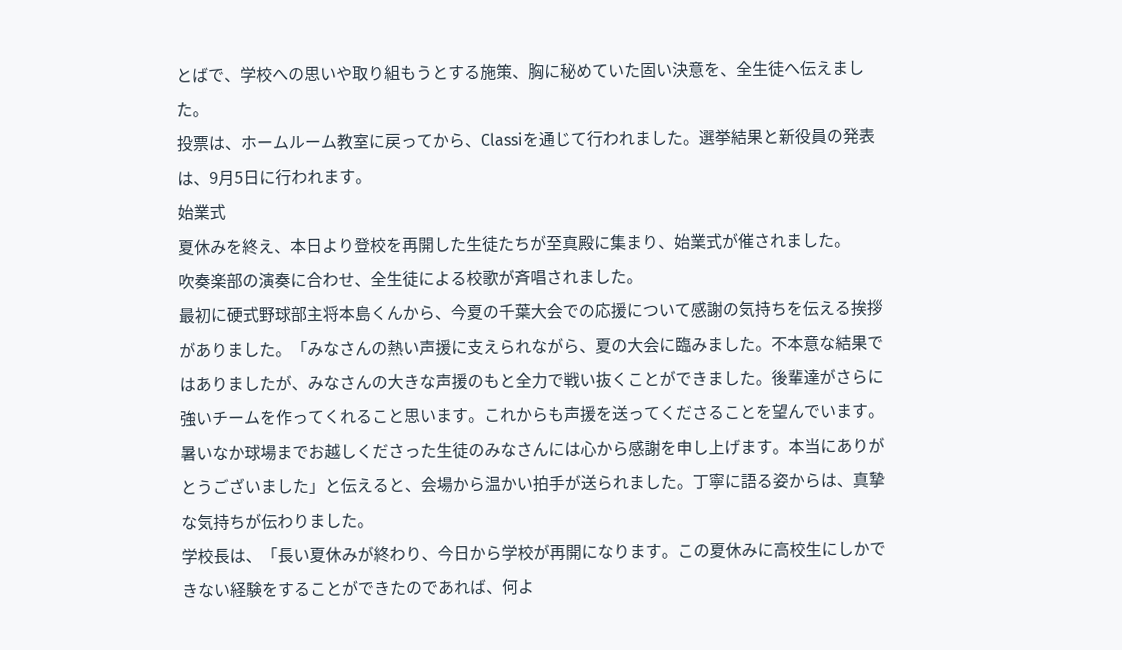とばで、学校への思いや取り組もうとする施策、胸に秘めていた固い決意を、全生徒へ伝えました。
投票は、ホームルーム教室に戻ってから、Classiを通じて行われました。選挙結果と新役員の発表は、9月5日に行われます。
始業式
夏休みを終え、本日より登校を再開した生徒たちが至真殿に集まり、始業式が催されました。
吹奏楽部の演奏に合わせ、全生徒による校歌が斉唱されました。
最初に硬式野球部主将本島くんから、今夏の千葉大会での応援について感謝の気持ちを伝える挨拶がありました。「みなさんの熱い声援に支えられながら、夏の大会に臨みました。不本意な結果ではありましたが、みなさんの大きな声援のもと全力で戦い抜くことができました。後輩達がさらに強いチームを作ってくれること思います。これからも声援を送ってくださることを望んでいます。
暑いなか球場までお越しくださった生徒のみなさんには心から感謝を申し上げます。本当にありがとうございました」と伝えると、会場から温かい拍手が送られました。丁寧に語る姿からは、真摯な気持ちが伝わりました。
学校長は、「長い夏休みが終わり、今日から学校が再開になります。この夏休みに高校生にしかできない経験をすることができたのであれば、何よ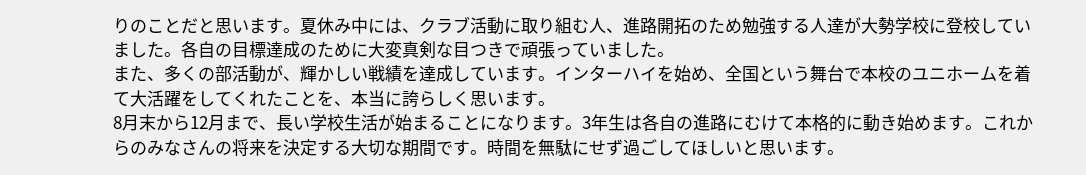りのことだと思います。夏休み中には、クラブ活動に取り組む人、進路開拓のため勉強する人達が大勢学校に登校していました。各自の目標達成のために大変真剣な目つきで頑張っていました。
また、多くの部活動が、輝かしい戦績を達成しています。インターハイを始め、全国という舞台で本校のユニホームを着て大活躍をしてくれたことを、本当に誇らしく思います。
8月末から12月まで、長い学校生活が始まることになります。3年生は各自の進路にむけて本格的に動き始めます。これからのみなさんの将来を決定する大切な期間です。時間を無駄にせず過ごしてほしいと思います。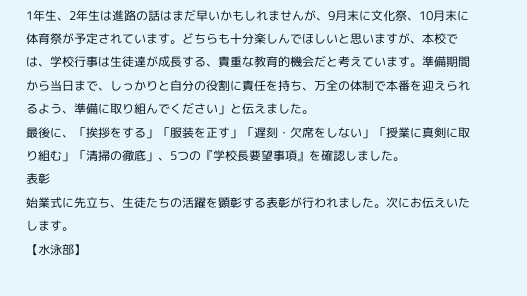1年生、2年生は進路の話はまだ早いかもしれませんが、9月末に文化祭、10月末に体育祭が予定されています。どちらも十分楽しんでほしいと思いますが、本校では、学校行事は生徒達が成長する、貴重な教育的機会だと考えています。準備期間から当日まで、しっかりと自分の役割に責任を持ち、万全の体制で本番を迎えられるよう、準備に取り組んでください」と伝えました。
最後に、「挨拶をする」「服装を正す」「遅刻・欠席をしない」「授業に真剣に取り組む」「清掃の徹底」、5つの『学校長要望事項』を確認しました。
表彰
始業式に先立ち、生徒たちの活躍を顕彰する表彰が行われました。次にお伝えいたします。
【水泳部】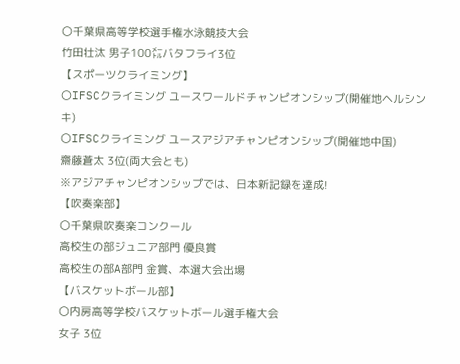〇千葉県高等学校選手権水泳競技大会
竹田壮汰 男子100㍍バタフライ3位
【スポーツクライミング】
〇IFSCクライミング ユースワールドチャンピオンシップ(開催地ヘルシンキ)
〇IFSCクライミング ユースアジアチャンピオンシップ(開催地中国)
齋藤蒼太 3位(両大会とも)
※アジアチャンピオンシップでは、日本新記録を達成!
【吹奏楽部】
〇千葉県吹奏楽コンクール
高校生の部ジュニア部門 優良賞
高校生の部A部門 金賞、本選大会出場
【バスケットボール部】
〇内房高等学校バスケットボール選手権大会
女子 3位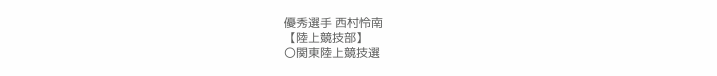優秀選手 西村怜南
【陸上競技部】
〇関東陸上競技選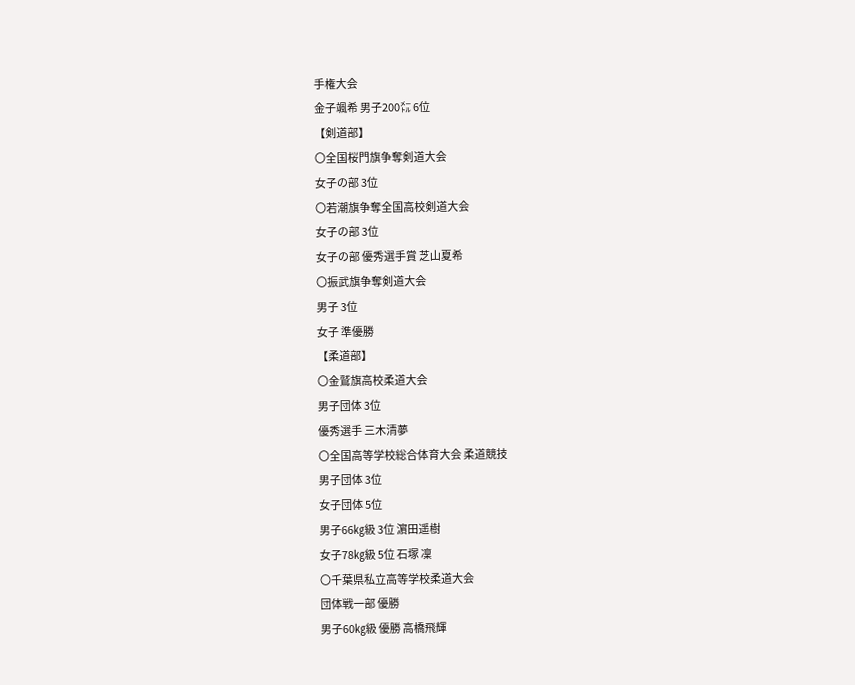手権大会
金子颯希 男子200㍍ 6位
【剣道部】
〇全国桜門旗争奪剣道大会
女子の部 3位
〇若潮旗争奪全国高校剣道大会
女子の部 3位
女子の部 優秀選手賞 芝山夏希
〇振武旗争奪剣道大会
男子 3位
女子 準優勝
【柔道部】
〇金鷲旗高校柔道大会
男子団体 3位
優秀選手 三木清夢
〇全国高等学校総合体育大会 柔道競技
男子団体 3位
女子団体 5位
男子66㎏級 3位 濵田遥樹
女子78㎏級 5位 石塚 凜
〇千葉県私立高等学校柔道大会
団体戦一部 優勝
男子60㎏級 優勝 高橋飛輝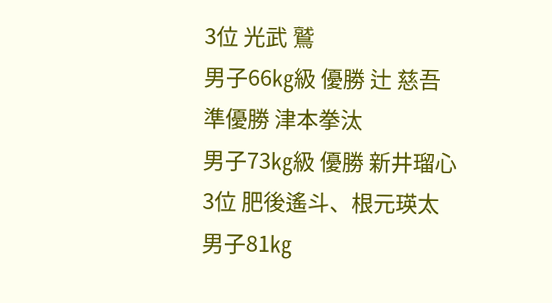3位 光武 鷲
男子66㎏級 優勝 辻 慈吾
準優勝 津本拳汰
男子73㎏級 優勝 新井瑠心
3位 肥後遙斗、根元瑛太
男子81㎏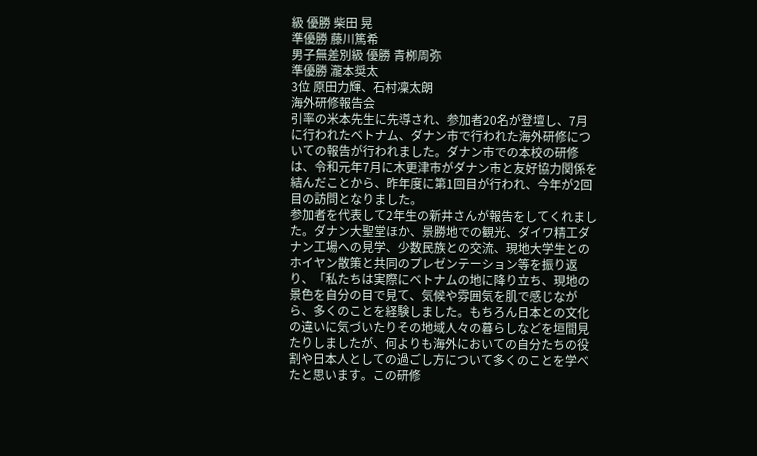級 優勝 柴田 晃
準優勝 藤川篤希
男子無差別級 優勝 青栁周弥
準優勝 瀧本奨太
3位 原田力輝、石村凜太朗
海外研修報告会
引率の米本先生に先導され、参加者20名が登壇し、7月に行われたベトナム、ダナン市で行われた海外研修についての報告が行われました。ダナン市での本校の研修は、令和元年7月に木更津市がダナン市と友好協力関係を結んだことから、昨年度に第1回目が行われ、今年が2回目の訪問となりました。
参加者を代表して2年生の新井さんが報告をしてくれました。ダナン大聖堂ほか、景勝地での観光、ダイワ精工ダナン工場への見学、少数民族との交流、現地大学生とのホイヤン散策と共同のプレゼンテーション等を振り返り、「私たちは実際にベトナムの地に降り立ち、現地の景色を自分の目で見て、気候や雰囲気を肌で感じながら、多くのことを経験しました。もちろん日本との文化の違いに気づいたりその地域人々の暮らしなどを垣間見たりしましたが、何よりも海外においての自分たちの役割や日本人としての過ごし方について多くのことを学べたと思います。この研修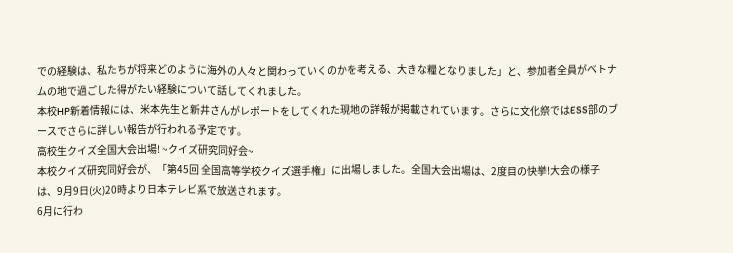での経験は、私たちが将来どのように海外の人々と関わっていくのかを考える、大きな糧となりました」と、参加者全員がベトナムの地で過ごした得がたい経験について話してくれました。
本校HP新着情報には、米本先生と新井さんがレポートをしてくれた現地の詳報が掲載されています。さらに文化祭ではESS部のブースでさらに詳しい報告が行われる予定です。
高校生クイズ全国大会出場! ~クイズ研究同好会~
本校クイズ研究同好会が、「第45回 全国高等学校クイズ選手権」に出場しました。全国大会出場は、2度目の快挙!大会の様子は、9月9日(火)20時より日本テレビ系で放送されます。
6月に行わ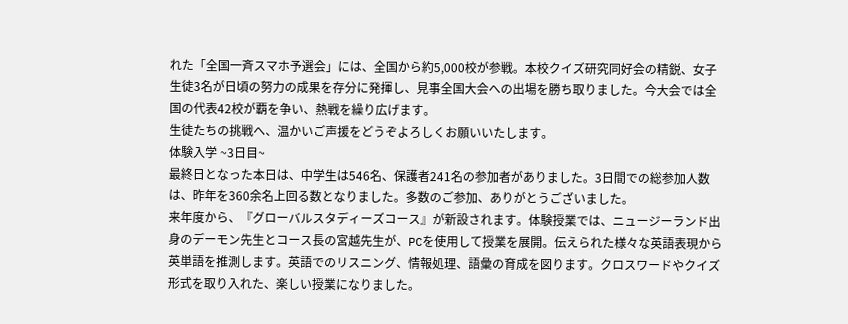れた「全国一斉スマホ予選会」には、全国から約5,000校が参戦。本校クイズ研究同好会の精鋭、女子生徒3名が日頃の努力の成果を存分に発揮し、見事全国大会への出場を勝ち取りました。今大会では全国の代表42校が覇を争い、熱戦を繰り広げます。
生徒たちの挑戦へ、温かいご声援をどうぞよろしくお願いいたします。
体験入学 ~3日目~
最終日となった本日は、中学生は546名、保護者241名の参加者がありました。3日間での総参加人数は、昨年を360余名上回る数となりました。多数のご参加、ありがとうございました。
来年度から、『グローバルスタディーズコース』が新設されます。体験授業では、ニュージーランド出身のデーモン先生とコース長の宮越先生が、PCを使用して授業を展開。伝えられた様々な英語表現から英単語を推測します。英語でのリスニング、情報処理、語彙の育成を図ります。クロスワードやクイズ形式を取り入れた、楽しい授業になりました。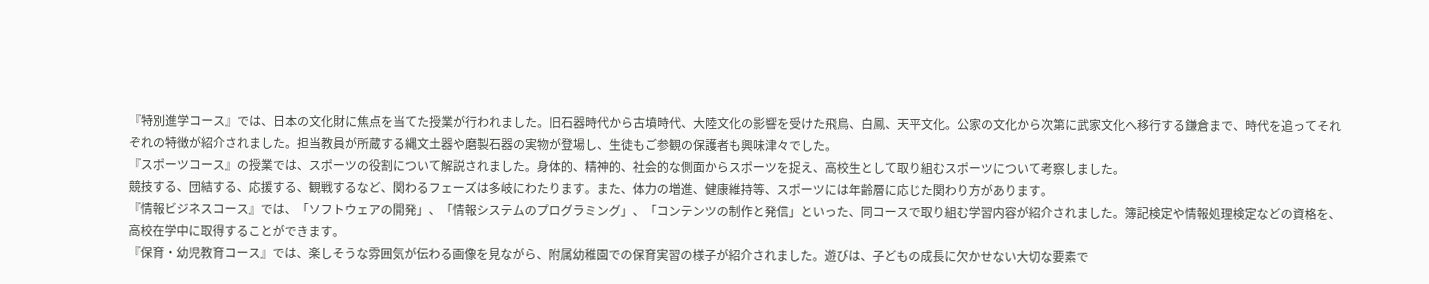『特別進学コース』では、日本の文化財に焦点を当てた授業が行われました。旧石器時代から古墳時代、大陸文化の影響を受けた飛鳥、白鳳、天平文化。公家の文化から次第に武家文化へ移行する鎌倉まで、時代を追ってそれぞれの特徴が紹介されました。担当教員が所蔵する縄文土器や磨製石器の実物が登場し、生徒もご参観の保護者も興味津々でした。
『スポーツコース』の授業では、スポーツの役割について解説されました。身体的、精神的、社会的な側面からスポーツを捉え、高校生として取り組むスポーツについて考察しました。
競技する、団結する、応援する、観戦するなど、関わるフェーズは多岐にわたります。また、体力の増進、健康維持等、スポーツには年齢層に応じた関わり方があります。
『情報ビジネスコース』では、「ソフトウェアの開発」、「情報システムのプログラミング」、「コンテンツの制作と発信」といった、同コースで取り組む学習内容が紹介されました。簿記検定や情報処理検定などの資格を、高校在学中に取得することができます。
『保育・幼児教育コース』では、楽しそうな雰囲気が伝わる画像を見ながら、附属幼稚園での保育実習の様子が紹介されました。遊びは、子どもの成長に欠かせない大切な要素で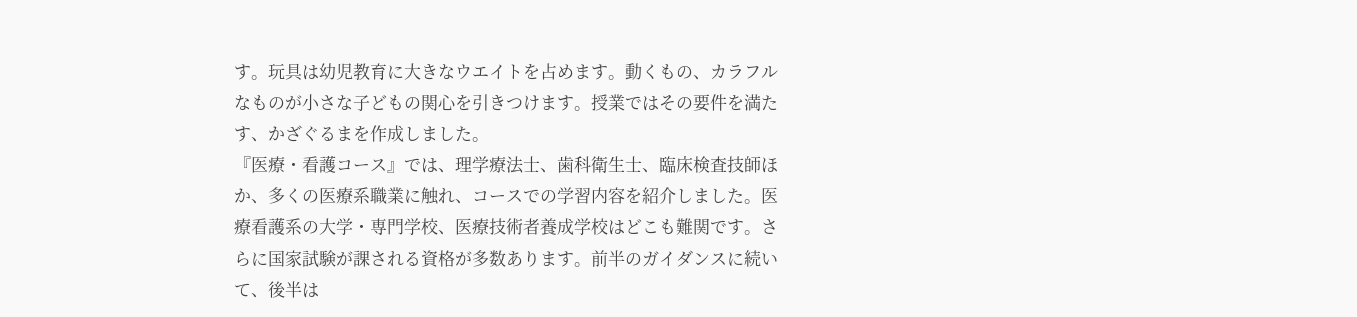す。玩具は幼児教育に大きなウエイトを占めます。動くもの、カラフルなものが小さな子どもの関心を引きつけます。授業ではその要件を満たす、かざぐるまを作成しました。
『医療・看護コース』では、理学療法士、歯科衛生士、臨床検査技師ほか、多くの医療系職業に触れ、コースでの学習内容を紹介しました。医療看護系の大学・専門学校、医療技術者養成学校はどこも難関です。さらに国家試験が課される資格が多数あります。前半のガイダンスに続いて、後半は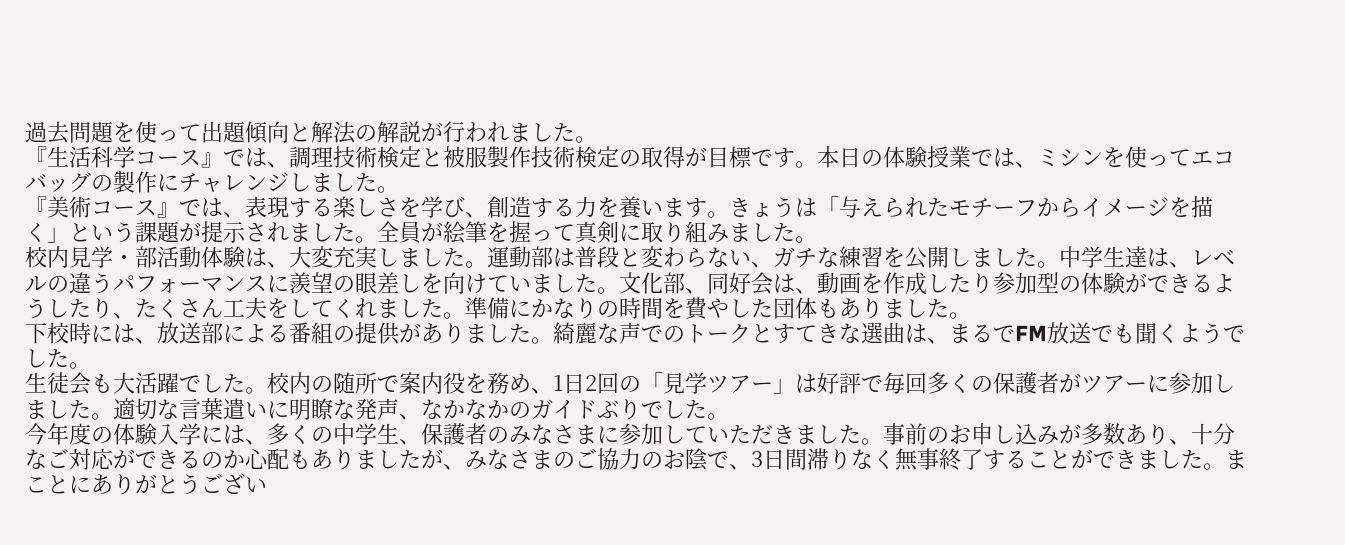過去問題を使って出題傾向と解法の解説が行われました。
『生活科学コース』では、調理技術検定と被服製作技術検定の取得が目標です。本日の体験授業では、ミシンを使ってエコバッグの製作にチャレンジしました。
『美術コース』では、表現する楽しさを学び、創造する力を養います。きょうは「与えられたモチーフからイメージを描く」という課題が提示されました。全員が絵筆を握って真剣に取り組みました。
校内見学・部活動体験は、大変充実しました。運動部は普段と変わらない、ガチな練習を公開しました。中学生達は、レベルの違うパフォーマンスに羨望の眼差しを向けていました。文化部、同好会は、動画を作成したり参加型の体験ができるようしたり、たくさん工夫をしてくれました。準備にかなりの時間を費やした団体もありました。
下校時には、放送部による番組の提供がありました。綺麗な声でのトークとすてきな選曲は、まるでFM放送でも聞くようでした。
生徒会も大活躍でした。校内の随所で案内役を務め、1日2回の「見学ツアー」は好評で毎回多くの保護者がツアーに参加しました。適切な言葉遣いに明瞭な発声、なかなかのガイドぶりでした。
今年度の体験入学には、多くの中学生、保護者のみなさまに参加していただきました。事前のお申し込みが多数あり、十分なご対応ができるのか心配もありましたが、みなさまのご協力のお陰で、3日間滞りなく無事終了することができました。まことにありがとうござい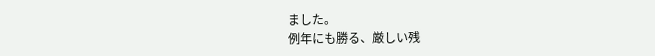ました。
例年にも勝る、厳しい残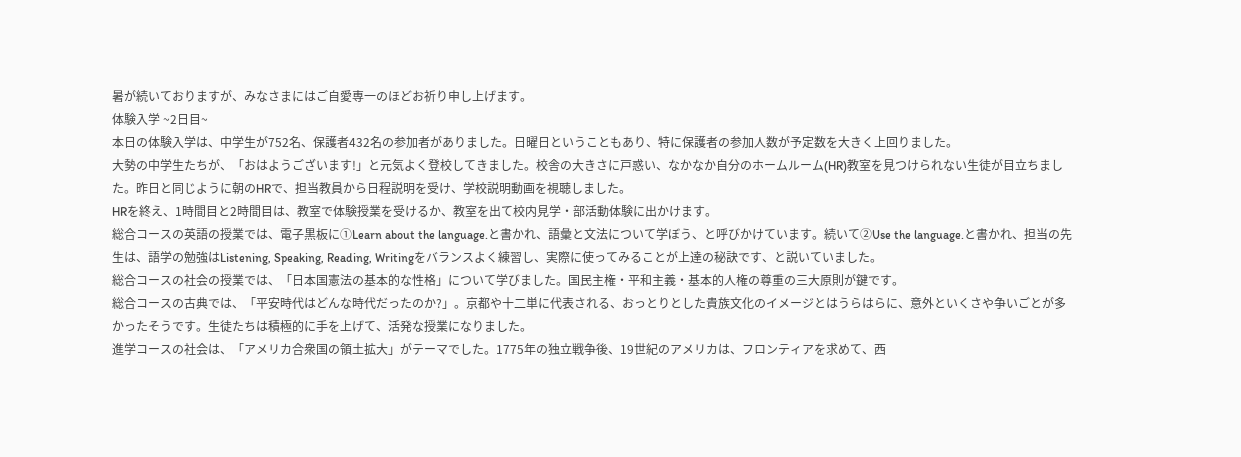暑が続いておりますが、みなさまにはご自愛専一のほどお祈り申し上げます。
体験入学 ~2日目~
本日の体験入学は、中学生が752名、保護者432名の参加者がありました。日曜日ということもあり、特に保護者の参加人数が予定数を大きく上回りました。
大勢の中学生たちが、「おはようございます!」と元気よく登校してきました。校舎の大きさに戸惑い、なかなか自分のホームルーム(HR)教室を見つけられない生徒が目立ちました。昨日と同じように朝のHRで、担当教員から日程説明を受け、学校説明動画を視聴しました。
HRを終え、1時間目と2時間目は、教室で体験授業を受けるか、教室を出て校内見学・部活動体験に出かけます。
総合コースの英語の授業では、電子黒板に①Learn about the language.と書かれ、語彙と文法について学ぼう、と呼びかけています。続いて②Use the language.と書かれ、担当の先生は、語学の勉強はListening, Speaking, Reading, Writingをバランスよく練習し、実際に使ってみることが上達の秘訣です、と説いていました。
総合コースの社会の授業では、「日本国憲法の基本的な性格」について学びました。国民主権・平和主義・基本的人権の尊重の三大原則が鍵です。
総合コースの古典では、「平安時代はどんな時代だったのか?」。京都や十二単に代表される、おっとりとした貴族文化のイメージとはうらはらに、意外といくさや争いごとが多かったそうです。生徒たちは積極的に手を上げて、活発な授業になりました。
進学コースの社会は、「アメリカ合衆国の領土拡大」がテーマでした。1775年の独立戦争後、19世紀のアメリカは、フロンティアを求めて、西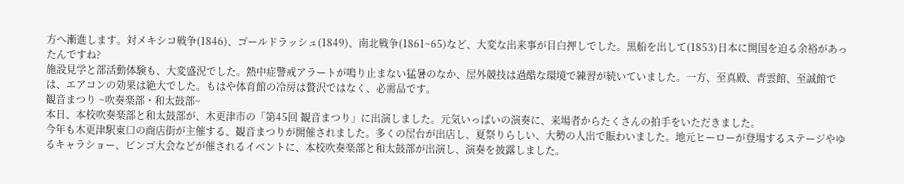方へ漸進します。対メキシコ戦争(1846)、ゴールドラッシュ(1849)、南北戦争(1861~65)など、大変な出来事が目白押しでした。黒船を出して(1853)日本に開国を迫る余裕があったんですね?
施設見学と部活動体験も、大変盛況でした。熱中症警戒アラートが鳴り止まない猛暑のなか、屋外競技は過酷な環境で練習が続いていました。一方、至真殿、青雲館、至誠館では、エアコンの効果は絶大でした。もはや体育館の冷房は贅沢ではなく、必需品です。
観音まつり ~吹奏楽部・和太鼓部~
本日、本校吹奏楽部と和太鼓部が、木更津市の「第45回 観音まつり」に出演しました。元気いっぱいの演奏に、来場者からたくさんの拍手をいただきました。
今年も木更津駅東口の商店街が主催する、観音まつりが開催されました。多くの屋台が出店し、夏祭りらしい、大勢の人出で賑わいました。地元ヒーローが登場するステージやゆるキャラショー、ビンゴ大会などが催されるイベントに、本校吹奏楽部と和太鼓部が出演し、演奏を披露しました。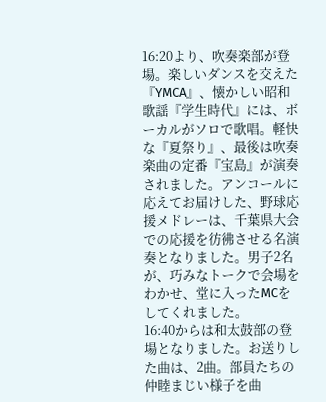16:20より、吹奏楽部が登場。楽しいダンスを交えた『YMCA』、懐かしい昭和歌謡『学生時代』には、ボーカルがソロで歌唱。軽快な『夏祭り』、最後は吹奏楽曲の定番『宝島』が演奏されました。アンコールに応えてお届けした、野球応援メドレーは、千葉県大会での応援を彷彿させる名演奏となりました。男子2名が、巧みなトークで会場をわかせ、堂に入ったMCをしてくれました。
16:40からは和太鼓部の登場となりました。お送りした曲は、2曲。部員たちの仲睦まじい様子を曲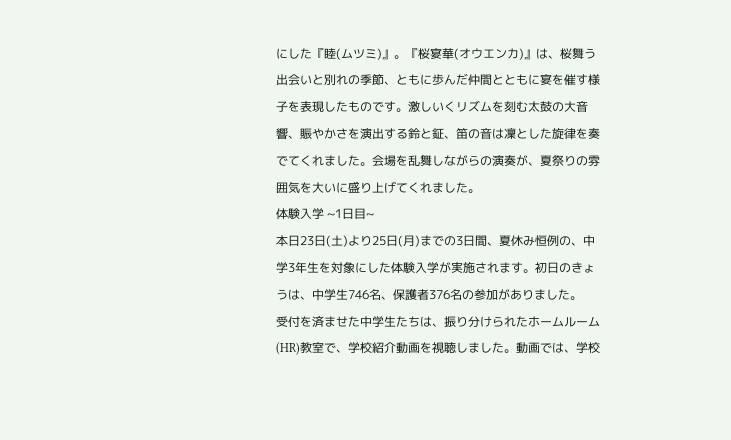にした『睦(ムツミ)』。『桜宴華(オウエンカ)』は、桜舞う出会いと別れの季節、ともに歩んだ仲間とともに宴を催す様子を表現したものです。激しいくリズムを刻む太鼓の大音響、賑やかさを演出する鈴と鉦、笛の音は凜とした旋律を奏でてくれました。会場を乱舞しながらの演奏が、夏祭りの雰囲気を大いに盛り上げてくれました。
体験入学 ~1日目~
本日23日(土)より25日(月)までの3日間、夏休み恒例の、中学3年生を対象にした体験入学が実施されます。初日のきょうは、中学生746名、保護者376名の参加がありました。
受付を済ませた中学生たちは、振り分けられたホームルーム(HR)教室で、学校紹介動画を視聴しました。動画では、学校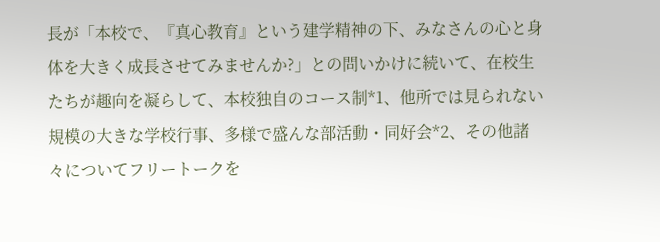長が「本校で、『真心教育』という建学精神の下、みなさんの心と身体を大きく成長させてみませんか?」との問いかけに続いて、在校生たちが趣向を凝らして、本校独自のコース制*1、他所では見られない規模の大きな学校行事、多様で盛んな部活動・同好会*2、その他諸々についてフリートークを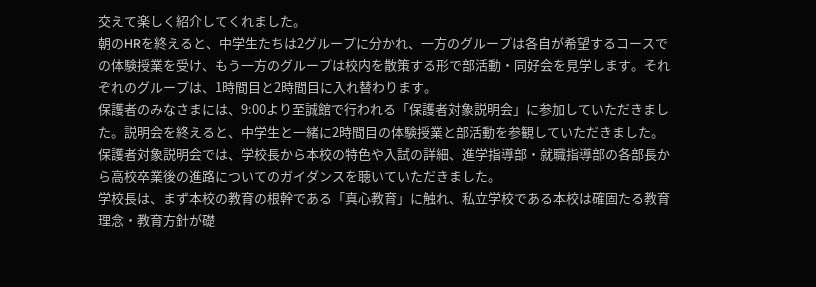交えて楽しく紹介してくれました。
朝のHRを終えると、中学生たちは2グループに分かれ、一方のグループは各自が希望するコースでの体験授業を受け、もう一方のグループは校内を散策する形で部活動・同好会を見学します。それぞれのグループは、1時間目と2時間目に入れ替わります。
保護者のみなさまには、9:00より至誠館で行われる「保護者対象説明会」に参加していただきました。説明会を終えると、中学生と一緒に2時間目の体験授業と部活動を参観していただきました。
保護者対象説明会では、学校長から本校の特色や入試の詳細、進学指導部・就職指導部の各部長から高校卒業後の進路についてのガイダンスを聴いていただきました。
学校長は、まず本校の教育の根幹である「真心教育」に触れ、私立学校である本校は確固たる教育理念・教育方針が礎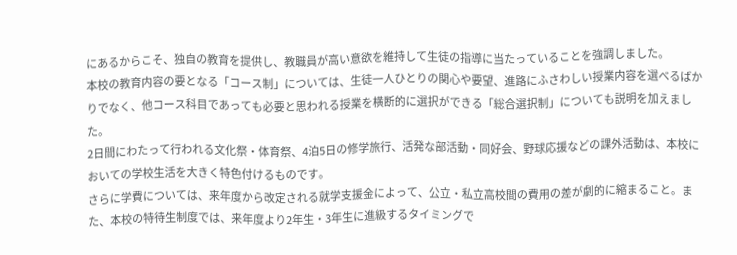にあるからこそ、独自の教育を提供し、教職員が高い意欲を維持して生徒の指導に当たっていることを強調しました。
本校の教育内容の要となる「コース制」については、生徒一人ひとりの関心や要望、進路にふさわしい授業内容を選べるばかりでなく、他コース科目であっても必要と思われる授業を横断的に選択ができる「総合選択制」についても説明を加えました。
2日間にわたって行われる文化祭・体育祭、4泊5日の修学旅行、活発な部活動・同好会、野球応援などの課外活動は、本校においての学校生活を大きく特色付けるものです。
さらに学費については、来年度から改定される就学支援金によって、公立・私立高校間の費用の差が劇的に縮まること。また、本校の特待生制度では、来年度より2年生・3年生に進級するタイミングで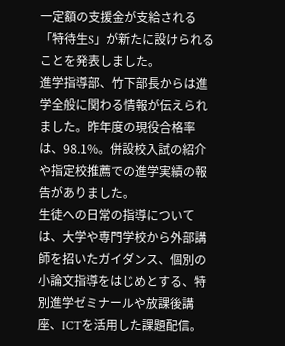一定額の支援金が支給される「特待生S」が新たに設けられることを発表しました。
進学指導部、竹下部長からは進学全般に関わる情報が伝えられました。昨年度の現役合格率は、98.1%。併設校入試の紹介や指定校推薦での進学実績の報告がありました。
生徒への日常の指導については、大学や専門学校から外部講師を招いたガイダンス、個別の小論文指導をはじめとする、特別進学ゼミナールや放課後講座、ICTを活用した課題配信。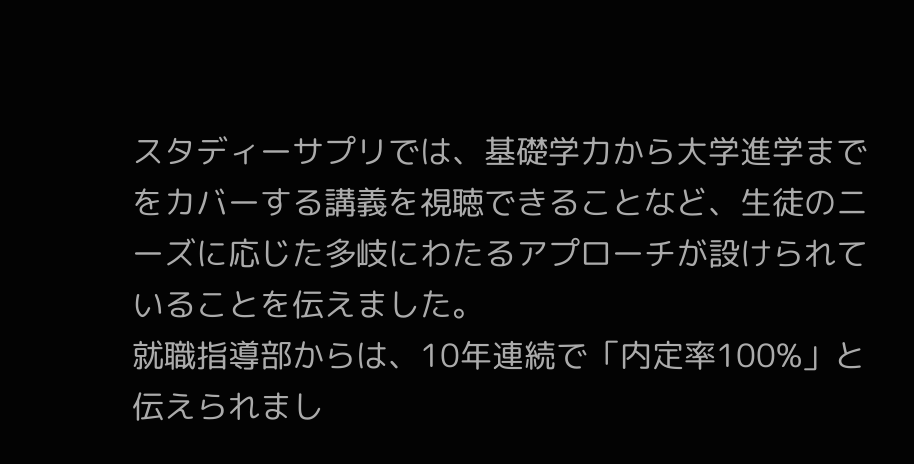スタディーサプリでは、基礎学力から大学進学までをカバーする講義を視聴できることなど、生徒のニーズに応じた多岐にわたるアプローチが設けられていることを伝えました。
就職指導部からは、10年連続で「内定率100%」と伝えられまし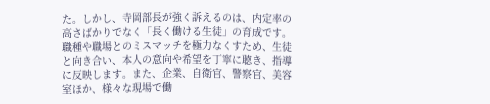た。しかし、寺岡部長が強く訴えるのは、内定率の高さばかりでなく「長く働ける生徒」の育成です。職種や職場とのミスマッチを極力なくすため、生徒と向き合い、本人の意向や希望を丁寧に聴き、指導に反映します。また、企業、自衛官、警察官、美容室ほか、様々な現場で働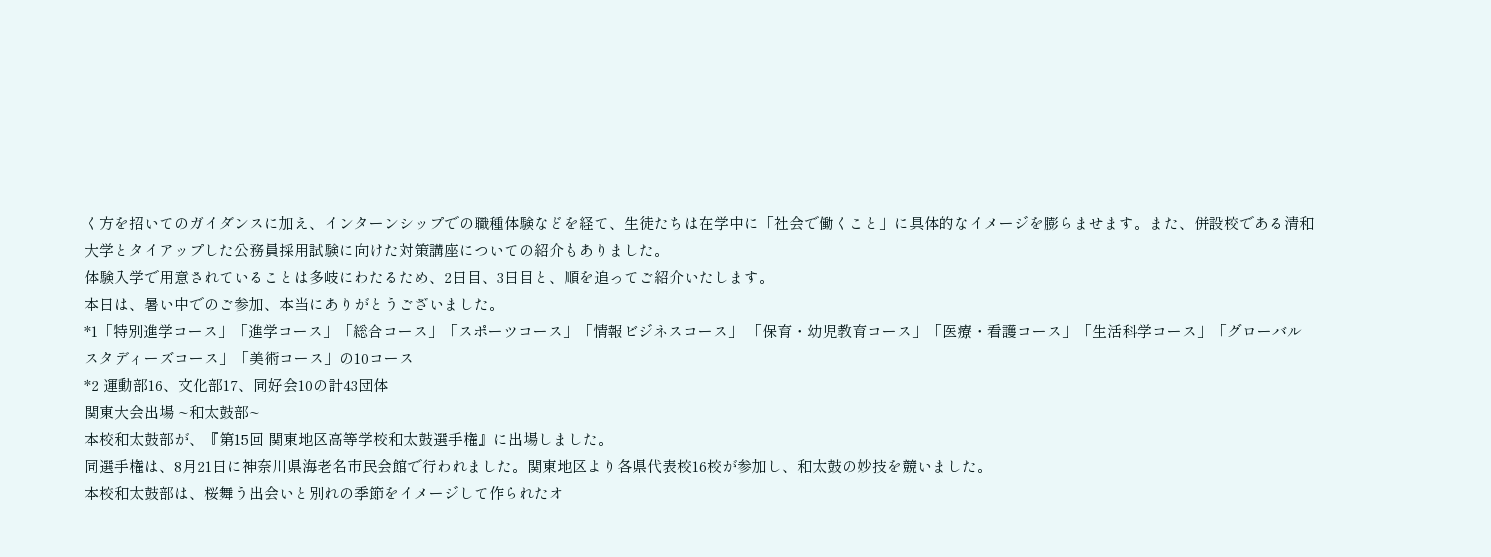く方を招いてのガイダンスに加え、インターンシップでの職種体験などを経て、生徒たちは在学中に「社会で働くこと」に具体的なイメージを膨らませます。また、併設校である清和大学とタイアップした公務員採用試験に向けた対策講座についての紹介もありました。
体験入学で用意されていることは多岐にわたるため、2日目、3日目と、順を追ってご紹介いたします。
本日は、暑い中でのご参加、本当にありがとうございました。
*1「特別進学コース」「進学コース」「総合コース」「スポーツコース」「情報ビジネスコース」 「保育・幼児教育コース」「医療・看護コース」「生活科学コース」「グローバルスタディーズコース」「美術コース」の10コース
*2 運動部16、文化部17、同好会10の計43団体
関東大会出場 ~和太鼓部~
本校和太鼓部が、『第15回 関東地区高等学校和太鼓選手権』に出場しました。
同選手権は、8月21日に神奈川県海老名市民会館で行われました。関東地区より各県代表校16校が参加し、和太鼓の妙技を競いました。
本校和太鼓部は、桜舞う出会いと別れの季節をイメージして作られたオ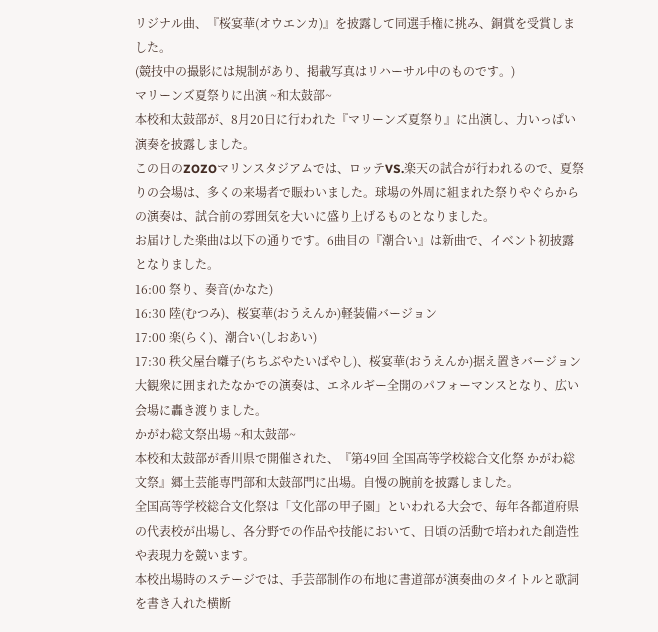リジナル曲、『桜宴華(オウエンカ)』を披露して同選手権に挑み、銅賞を受賞しました。
(競技中の撮影には規制があり、掲載写真はリハーサル中のものです。)
マリーンズ夏祭りに出演 ~和太鼓部~
本校和太鼓部が、8月20日に行われた『マリーンズ夏祭り』に出演し、力いっぱい演奏を披露しました。
この日のZOZOマリンスタジアムでは、ロッテVS.楽天の試合が行われるので、夏祭りの会場は、多くの来場者で賑わいました。球場の外周に組まれた祭りやぐらからの演奏は、試合前の雰囲気を大いに盛り上げるものとなりました。
お届けした楽曲は以下の通りです。6曲目の『潮合い』は新曲で、イベント初披露となりました。
16:00 祭り、奏音(かなた)
16:30 陸(むつみ)、桜宴華(おうえんか)軽装備バージョン
17:00 楽(らく)、潮合い(しおあい)
17:30 秩父屋台囃子(ちちぶやたいばやし)、桜宴華(おうえんか)据え置きバージョン
大観衆に囲まれたなかでの演奏は、エネルギー全開のパフォーマンスとなり、広い会場に轟き渡りました。
かがわ総文祭出場 ~和太鼓部~
本校和太鼓部が香川県で開催された、『第49回 全国高等学校総合文化祭 かがわ総文祭』郷土芸能専門部和太鼓部門に出場。自慢の腕前を披露しました。
全国高等学校総合文化祭は「文化部の甲子園」といわれる大会で、毎年各都道府県の代表校が出場し、各分野での作品や技能において、日頃の活動で培われた創造性や表現力を競います。
本校出場時のステージでは、手芸部制作の布地に書道部が演奏曲のタイトルと歌詞を書き入れた横断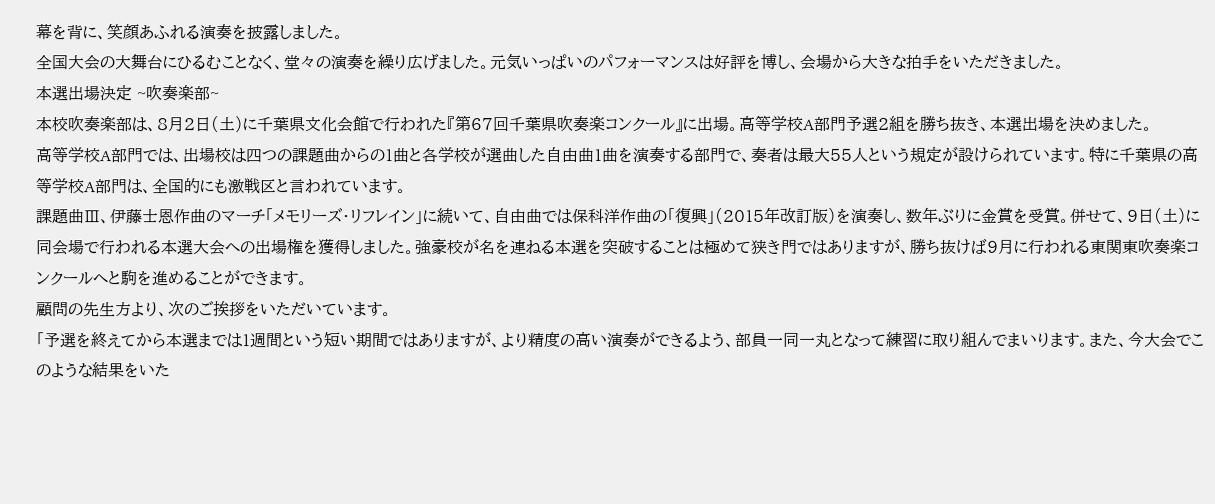幕を背に、笑顔あふれる演奏を披露しました。
全国大会の大舞台にひるむことなく、堂々の演奏を繰り広げました。元気いっぱいのパフォーマンスは好評を博し、会場から大きな拍手をいただきました。
本選出場決定 ~吹奏楽部~
本校吹奏楽部は、8月2日(土)に千葉県文化会館で行われた『第67回千葉県吹奏楽コンクール』に出場。高等学校A部門予選2組を勝ち抜き、本選出場を決めました。
高等学校A部門では、出場校は四つの課題曲からの1曲と各学校が選曲した自由曲1曲を演奏する部門で、奏者は最大55人という規定が設けられています。特に千葉県の高等学校A部門は、全国的にも激戦区と言われています。
課題曲Ⅲ、伊藤士恩作曲のマーチ「メモリーズ・リフレイン」に続いて、自由曲では保科洋作曲の「復興」(2015年改訂版)を演奏し、数年ぶりに金賞を受賞。併せて、9日(土)に同会場で行われる本選大会への出場権を獲得しました。強豪校が名を連ねる本選を突破することは極めて狭き門ではありますが、勝ち抜けば9月に行われる東関東吹奏楽コンクールへと駒を進めることができます。
顧問の先生方より、次のご挨拶をいただいています。
「予選を終えてから本選までは1週間という短い期間ではありますが、より精度の高い演奏ができるよう、部員一同一丸となって練習に取り組んでまいります。また、今大会でこのような結果をいた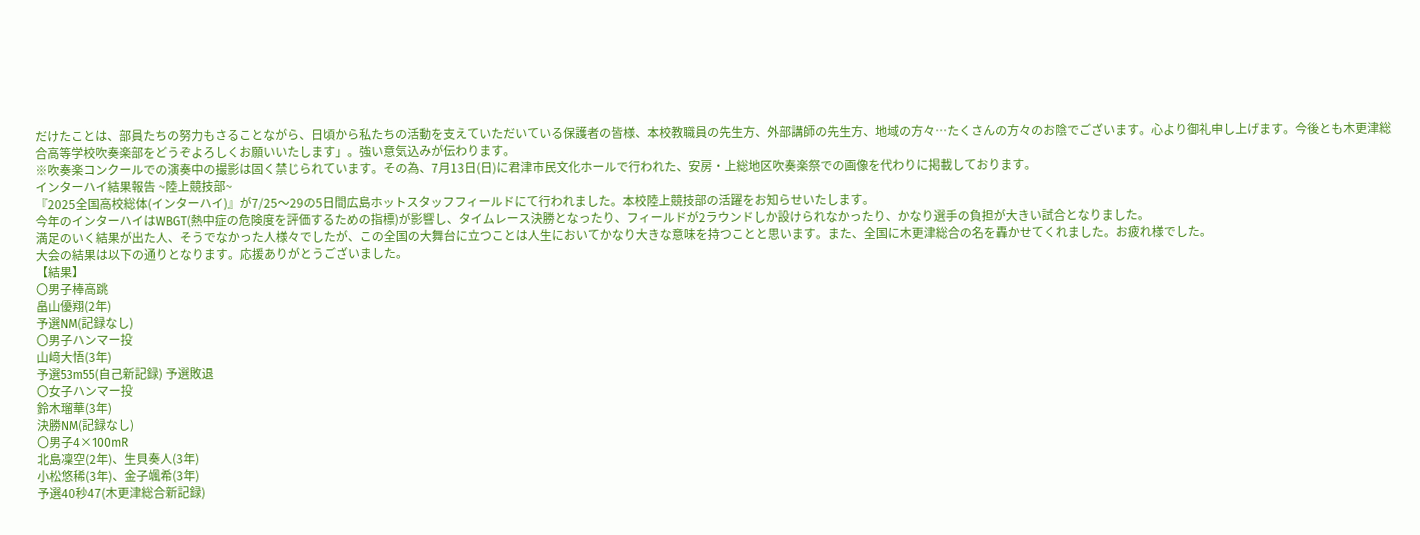だけたことは、部員たちの努力もさることながら、日頃から私たちの活動を支えていただいている保護者の皆様、本校教職員の先生方、外部講師の先生方、地域の方々…たくさんの方々のお陰でございます。心より御礼申し上げます。今後とも木更津総合高等学校吹奏楽部をどうぞよろしくお願いいたします」。強い意気込みが伝わります。
※吹奏楽コンクールでの演奏中の撮影は固く禁じられています。その為、7月13日(日)に君津市民文化ホールで行われた、安房・上総地区吹奏楽祭での画像を代わりに掲載しております。
インターハイ結果報告 ~陸上競技部~
『2025全国高校総体(インターハイ)』が7/25〜29の5日間広島ホットスタッフフィールドにて行われました。本校陸上競技部の活躍をお知らせいたします。
今年のインターハイはWBGT(熱中症の危険度を評価するための指標)が影響し、タイムレース決勝となったり、フィールドが2ラウンドしか設けられなかったり、かなり選手の負担が大きい試合となりました。
満足のいく結果が出た人、そうでなかった人様々でしたが、この全国の大舞台に立つことは人生においてかなり大きな意味を持つことと思います。また、全国に木更津総合の名を轟かせてくれました。お疲れ様でした。
大会の結果は以下の通りとなります。応援ありがとうございました。
【結果】
〇男子棒高跳
畠山優翔(2年)
予選NM(記録なし)
〇男子ハンマー投
山﨑大悟(3年)
予選53m55(自己新記録) 予選敗退
〇女子ハンマー投
鈴木瑠華(3年)
決勝NM(記録なし)
〇男子4×100mR
北島凜空(2年)、生貝奏人(3年)
小松悠稀(3年)、金子颯希(3年)
予選40秒47(木更津総合新記録)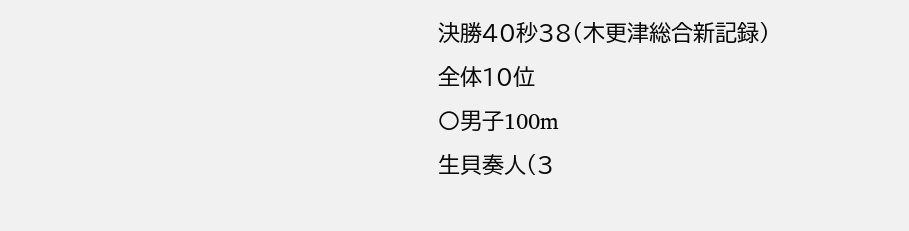決勝40秒38(木更津総合新記録)
全体10位
〇男子100m
生貝奏人(3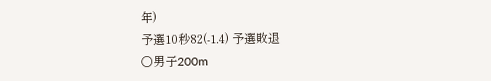年)
予選10秒82(-1.4) 予選敗退
〇男子200m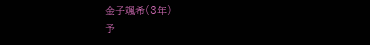金子颯希(3年)
予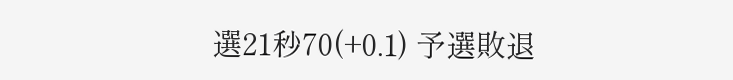選21秒70(+0.1) 予選敗退